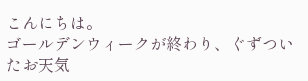こんにちは。
ゴールデンウィークが終わり、ぐずついたお天気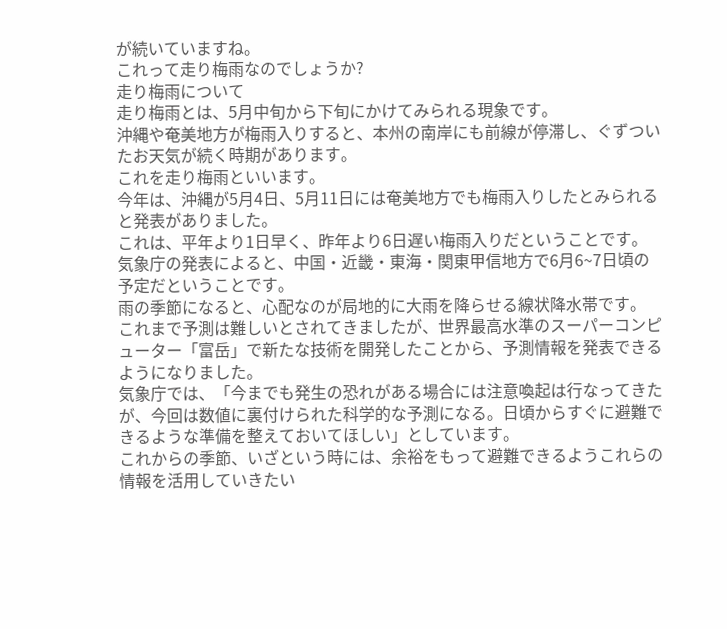が続いていますね。
これって走り梅雨なのでしょうか?
走り梅雨について
走り梅雨とは、5月中旬から下旬にかけてみられる現象です。
沖縄や奄美地方が梅雨入りすると、本州の南岸にも前線が停滞し、ぐずついたお天気が続く時期があります。
これを走り梅雨といいます。
今年は、沖縄が5月4日、5月11日には奄美地方でも梅雨入りしたとみられると発表がありました。
これは、平年より1日早く、昨年より6日遅い梅雨入りだということです。
気象庁の発表によると、中国・近畿・東海・関東甲信地方で6月6~7日頃の予定だということです。
雨の季節になると、心配なのが局地的に大雨を降らせる線状降水帯です。
これまで予測は難しいとされてきましたが、世界最高水準のスーパーコンピューター「富岳」で新たな技術を開発したことから、予測情報を発表できるようになりました。
気象庁では、「今までも発生の恐れがある場合には注意喚起は行なってきたが、今回は数値に裏付けられた科学的な予測になる。日頃からすぐに避難できるような準備を整えておいてほしい」としています。
これからの季節、いざという時には、余裕をもって避難できるようこれらの情報を活用していきたい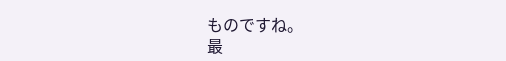ものですね。
最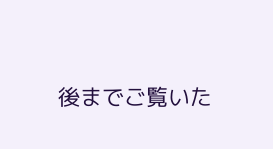後までご覧いた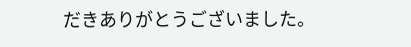だきありがとうございました。